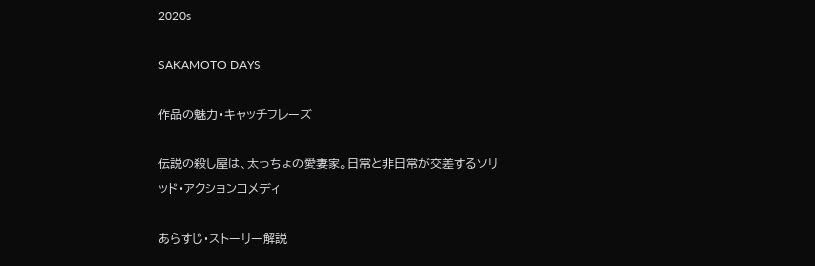2020s

SAKAMOTO DAYS

作品の魅力・キャッチフレーズ

伝説の殺し屋は、太っちょの愛妻家。日常と非日常が交差するソリッド・アクションコメディ

あらすじ・ストーリー解説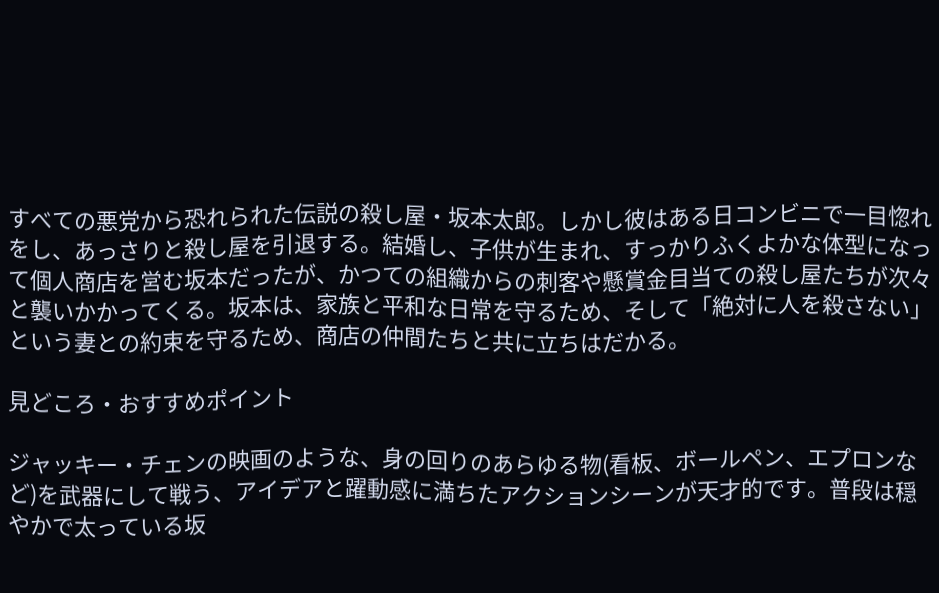すべての悪党から恐れられた伝説の殺し屋・坂本太郎。しかし彼はある日コンビニで一目惚れをし、あっさりと殺し屋を引退する。結婚し、子供が生まれ、すっかりふくよかな体型になって個人商店を営む坂本だったが、かつての組織からの刺客や懸賞金目当ての殺し屋たちが次々と襲いかかってくる。坂本は、家族と平和な日常を守るため、そして「絶対に人を殺さない」という妻との約束を守るため、商店の仲間たちと共に立ちはだかる。

見どころ・おすすめポイント

ジャッキー・チェンの映画のような、身の回りのあらゆる物(看板、ボールペン、エプロンなど)を武器にして戦う、アイデアと躍動感に満ちたアクションシーンが天才的です。普段は穏やかで太っている坂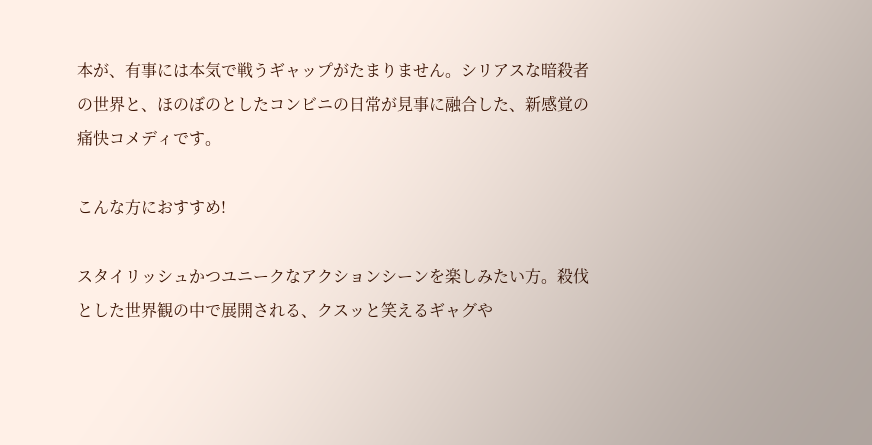本が、有事には本気で戦うギャップがたまりません。シリアスな暗殺者の世界と、ほのぼのとしたコンビニの日常が見事に融合した、新感覚の痛快コメディです。

こんな方におすすめ!

スタイリッシュかつユニークなアクションシーンを楽しみたい方。殺伐とした世界観の中で展開される、クスッと笑えるギャグや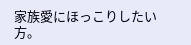家族愛にほっこりしたい方。